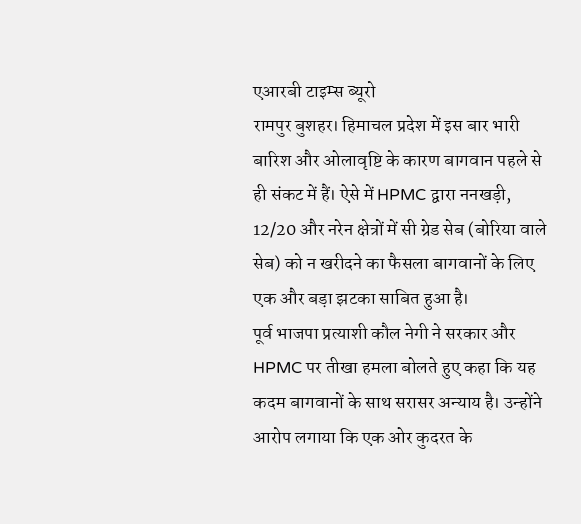एआरबी टाइम्स ब्यूरो
रामपुर बुशहर। हिमाचल प्रदेश में इस बार भारी बारिश और ओलावृष्टि के कारण बागवान पहले से ही संकट में हैं। ऐसे में HPMC द्वारा ननखड़ी, 12/20 और नरेन क्षेत्रों में सी ग्रेड सेब (बोरिया वाले सेब) को न खरीदने का फैसला बागवानों के लिए एक और बड़ा झटका साबित हुआ है।
पूर्व भाजपा प्रत्याशी कौल नेगी ने सरकार और HPMC पर तीखा हमला बोलते हुए कहा कि यह कदम बागवानों के साथ सरासर अन्याय है। उन्होंने आरोप लगाया कि एक ओर कुदरत के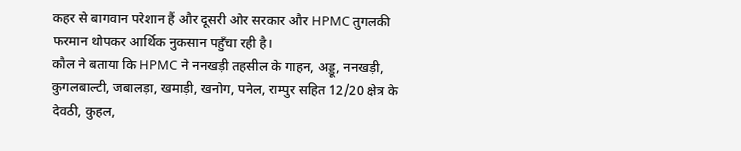कहर से बागवान परेशान हैं और दूसरी ओर सरकार और HPMC तुगलकी फरमान थोपकर आर्थिक नुकसान पहुँचा रही है।
कौल ने बताया कि HPMC ने ननखड़ी तहसील के गाहन, अड्डू, ननखड़ी, कुगलबाल्टी, जबालड़ा, खमाड़ी, खनोग, पनेल, राम्पुर सहित 12/20 क्षेत्र के देवठी, कुहल,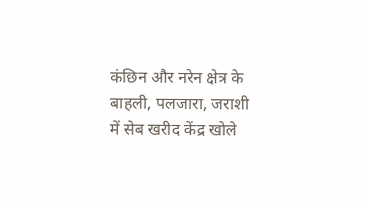कंछिन और नरेन क्षेत्र के बाहली, पलजारा, जराशी में सेब खरीद केंद्र खोले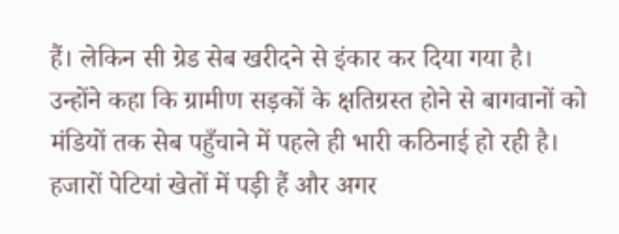हैं। लेकिन सी ग्रेड सेब खरीदने से इंकार कर दिया गया है।
उन्होंने कहा कि ग्रामीण सड़कों के क्षतिग्रस्त होने से बागवानों को मंडियों तक सेब पहुँचाने में पहले ही भारी कठिनाई हो रही है। हजारों पेटियां खेतों में पड़ी हैं और अगर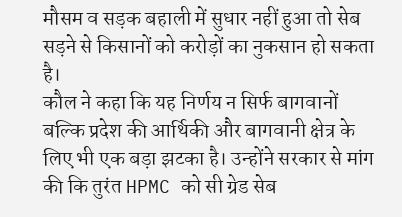मौसम व सड़क बहाली में सुधार नहीं हुआ तो सेब सड़ने से किसानों को करोड़ों का नुकसान हो सकता है।
कौल ने कहा कि यह निर्णय न सिर्फ बागवानों बल्कि प्रदेश की आर्थिकी और बागवानी क्षेत्र के लिए भी एक बड़ा झटका है। उन्होंने सरकार से मांग की कि तुरंत HPMC को सी ग्रेड सेब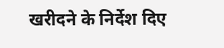खरीदने के निर्देश दिए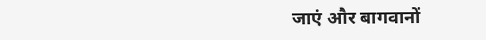जाएं और बागवानों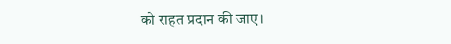को राहत प्रदान की जाए।